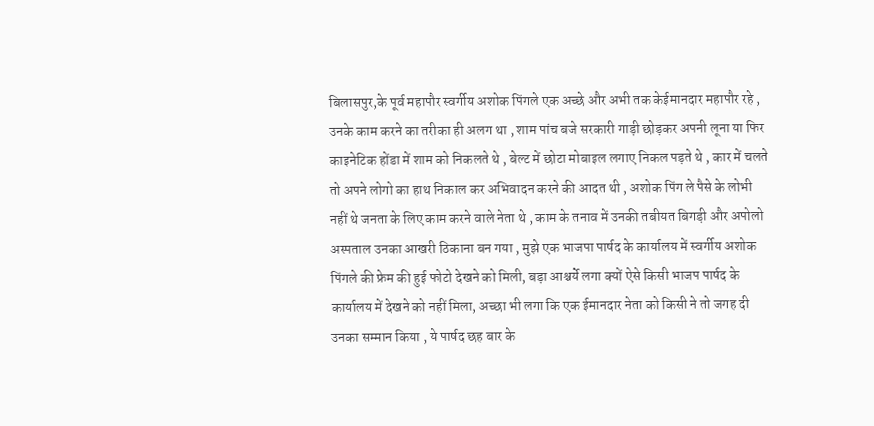बिलासपुर,के पूर्व महापौर स्वर्गीय अशोक पिंगले एक अच्छे और अभी तक केईमानदार महापौर रहे , उनके काम करने का तरीका ही अलग था , शाम पांच बजे सरकारी गाड़ी छोड़कर अपनी लूना या फिर काइनेटिक होंडा में शाम को निकलते थे , बेल्ट में छोटा मोबाइल लगाए निकल पड़ते थे , कार में चलते तो अपने लोगो का हाथ निकाल कर अभिवादन करने की आदत थी , अशोक पिंग ले पैसे के लोभी नहीं थे जनता के लिए काम करने वाले नेता थे , काम के तनाव में उनकी तबीयत बिगड़ी और अपोलो अस्पताल उनका आखरी ठिकाना बन गया , मुझे एक भाजपा पार्षद के कार्यालय में स्वर्गीय अशोक पिंगले की फ्रेम की हुई फोटो देखने को मिली, बड़ा आश्चर्ये लगा क्यों ऐसे किसी भाजप पार्षद के कार्यालय में देखने को नहीं मिला, अच्छा भी लगा कि एक ईमानदार नेता को किसी ने तो जगह दी उनका सम्मान किया , ये पार्षद छह बार के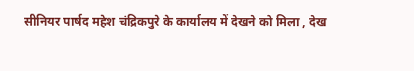सीनियर पार्षद महेश चंद्रिकपुरे के कार्यालय में देखने को मिला , देख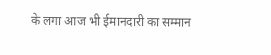के लगा आज भी ईमानदारी का सम्मान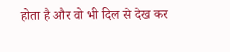होता है और वो भी दिल से देख कर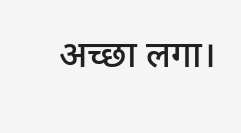अच्छा लगा।